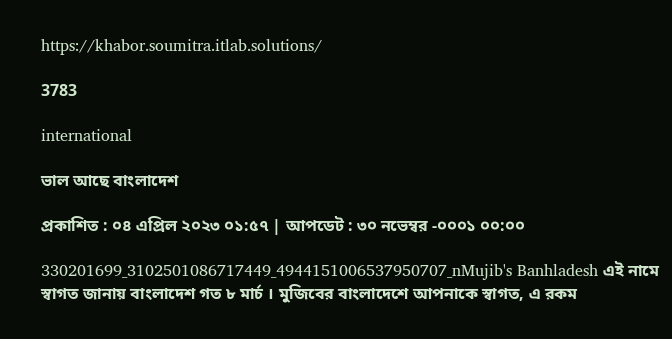https://khabor.soumitra.itlab.solutions/

3783

international

ভাল আছে বাংলাদেশ

প্রকাশিত : ০৪ এপ্রিল ২০২৩ ০১:৫৭ | আপডেট : ৩০ নভেম্বর -০০০১ ০০:০০

330201699_3102501086717449_4944151006537950707_nMujib's Banhladesh এই নামে স্বাগত জানায় বাংলাদেশ গত ৮ মার্চ । মুজিবের বাংলাদেশে আপনাকে স্বাগত, এ রকম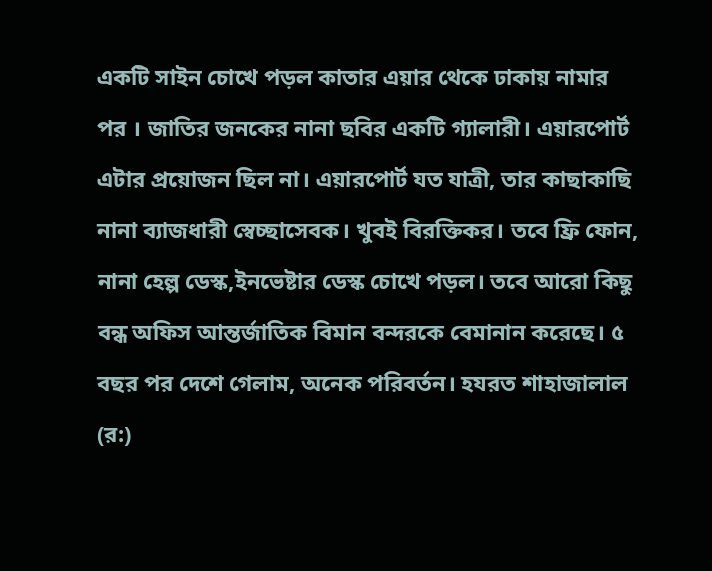একটি সাইন চোখে পড়ল কাতার এয়ার থেকে ঢাকায় নামার পর । জাতির জনকের নানা ছবির একটি গ্যালারী। এয়ারপোর্ট এটার প্রয়োজন ছিল না। এয়ারপোর্ট যত যাত্রী, তার কাছাকাছি নানা ব্যাজধারী স্বেচ্ছাসেবক। খুবই বিরক্তিকর। তবে ফ্রি ফোন, নানা হেল্প ডেস্ক,ইনভেষ্টার ডেস্ক চোখে পড়ল। তবে আরো কিছু বন্ধ অফিস আন্তর্জাতিক বিমান বন্দরকে বেমানান করেছে। ৫ বছর পর দেশে গেলাম, অনেক পরিবর্তন। হযরত শাহাজালাল (র:)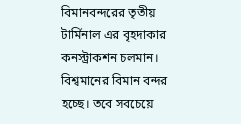বিমানবন্দরের তৃতীয় টার্মিনাল এর বৃহদাকার কনস্ট্রাকশন চলমান। বিশ্বমানের বিমান বন্দর হচ্ছে। তবে সবচেয়ে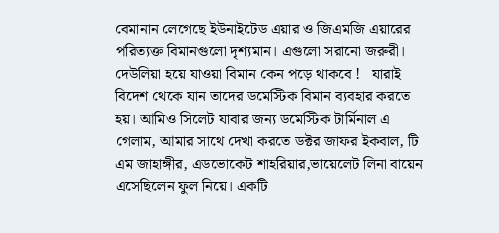বেমানান লেগেছে ইউনাইটেড এয়ার ও জিএমজি এয়ারের পরিত্যক্ত বিমানগুলো দৃশ্যমান। এগুলো সরানো জরুরী। দেউলিয়া হয়ে যাওয়া বিমান কেন পড়ে থাকবে !   যারাই বিদেশ থেকে যান তাদের ডমেস্টিক বিমান ব্যবহার করতে হয়। আমিও সিলেট যাবার জন্য ডমেস্টিক টার্মিনাল এ গেলাম, আমার সাথে দেখা করতে ডক্টর জাফর ইকবাল, টি এম জাহাঙ্গীর, এডভোকেট শাহরিয়ার,ভায়েলেট লিনা বায়েন এসেছিলেন ফুল নিয়ে। একটি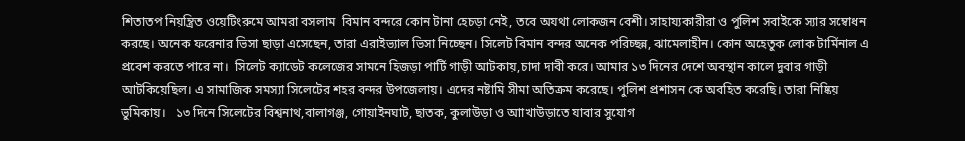শিতাতপ নিয়ন্ত্রিত ওয়েটিংরুমে আমরা বসলাম  বিমান বন্দরে কোন টানা হেচড়া নেই, তবে অযথা লোকজন বেশী। সাহায্যকারীরা ও পুলিশ সবাইকে স্যার সম্বোধন করছে। অনেক ফরেনার ভিসা ছাড়া এসেছেন, তারা এরাইভ্যাল ভিসা নিচ্ছেন। সিলেট বিমান বন্দর অনেক পরিচ্ছন্ন, ঝামেলাহীন। কোন অহেতুক লোক টার্মিনাল এ প্রবেশ করতে পারে না।  সিলেট ক্যাডেট কলেজের সামনে হিজড়া পার্টি গাড়ী আটকায়,চাদা দাবী করে। আমার ১৩ দিনের দেশে অবস্থান কালে দুবার গাড়ী আটকিয়েছিল। এ সামাজিক সমস্যা সিলেটের শহর বন্দর উপজেলায়। এদের নষ্টামি সীমা অতিক্রম করেছে। পুলিশ প্রশাসন কে অবহিত করেছি। তারা নিষ্কিয় ভুমিকায়।   ১৩ দিনে সিলেটের বিশ্বনাথ,বালাগঞ্জ, গোয়াইনঘাট, ছাতক, কুলাউড়া ও আাখাউড়াতে যাবার সুযোগ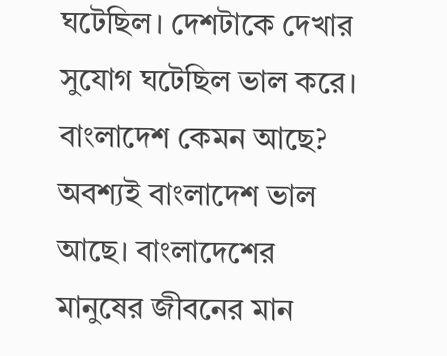ঘটেছিল। দেশটাকে দেখার সুযোগ ঘটেছিল ভাল করে। বাংলাদেশ কেমন আছে? অবশ্যই বাংলাদেশ ভাল আছে। বাংলাদেশের মানুষের জীবনের মান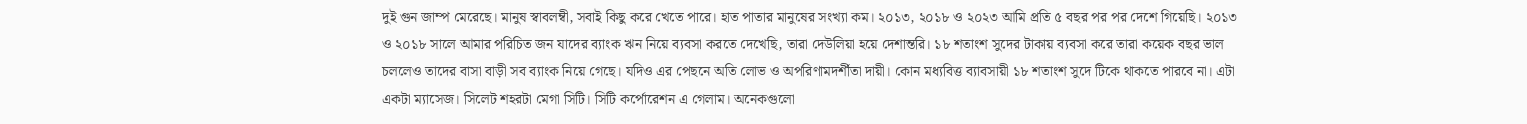দুই গুন জাম্প মেরেছে। মানুষ স্বাবলম্বী, সবাই কিছু করে খেতে পারে। হাত পাতার মানুষের সংখ্যা কম। ২০১৩, ২০১৮ ও ২০২৩ আমি প্রতি ৫ বছর পর পর দেশে গিয়েছি। ২০১৩ ও ২০১৮ সালে আমার পরিচিত জন যাদের ব্যাংক ঋন নিয়ে ব্যবসা করতে দেখেছি, তারা দেউলিয়া হয়ে দেশান্তরি। ১৮ শতাংশ সুদের টাকায় ব্যবসা করে তারা কয়েক বছর ভাল চললেও তাদের বাসা বাড়ী সব ব্যাংক নিয়ে গেছে। যদিও এর পেছনে অতি লোভ ও অপরিণামদর্শীতা দায়ী। কোন মধ্যবিত্ত ব্যাবসায়ী ১৮ শতাংশ সুদে টিকে থাকতে পারবে না। এটা একটা ম্যাসেজ। সিলেট শহরটা মেগা সিটি। সিটি কর্পোরেশন এ গেলাম। অনেকগুলো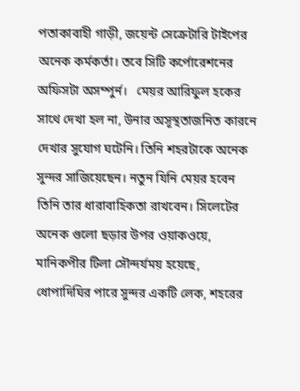পতাকাবাহী গাড়ী, জয়েন্ট সেক্রেটারি টাইপের অনেক কর্মকর্তা। তবে সিটি কর্পোরেশনের অফিসটা অসম্পুর্ন।   মেয়র আরিফুল হকের সাথে দেখা হল না, উনার অসূস্থতাজনিত কারনে দেখার সুযোগ ঘটেনি। তিনি শহরটাকে অনেক সুন্দর সাজিয়েছেন। নতুন যিনি মেয়র হবেন তিনি তার ধারাবাহিকতা রাখবেন। সিলেটের অনেক গুলো ছড়ার উপর ওয়াকওয়ে, মানিকপীর টিলা সৌন্দর্যময় হয়েছে, ধোপাদিঘির পারে সুন্দর একটি লেক, শহরের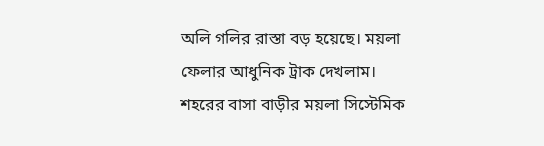অলি গলির রাস্তা বড় হয়েছে। ময়লা ফেলার আধুনিক ট্রাক দেখলাম। শহরের বাসা বাড়ীর ময়লা সিস্টেমিক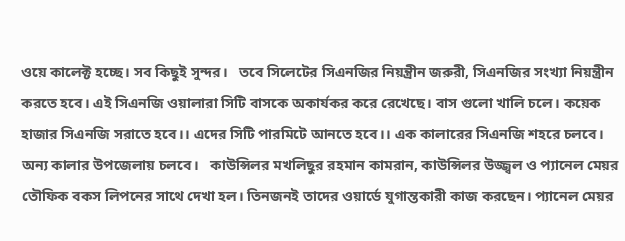ওয়ে কালেক্ট হচ্ছে। সব কিছুই সুন্দর।   তবে সিলেটের সিএনজির নিয়ন্ত্রীন জরুরী, সিএনজির সংখ্যা নিয়ন্ত্রীন করতে হবে। এই সিএনজি ওয়ালারা সিটি বাসকে অকার্যকর করে রেখেছে। বাস গুলো খালি চলে। কয়েক হাজার সিএনজি সরাতে হবে।। এদের সিটি পারমিটে আনতে হবে।। এক কালারের সিএনজি শহরে চলবে। অন্য কালার উপজেলায় চলবে।   কাউন্সিলর মখলিছুর রহমান কামরান, কাউন্সিলর উজ্জ্বল ও প্যানেল মেয়র তৌফিক বকস লিপনের সাথে দেখা হল। তিনজনই তাদের ওয়ার্ডে যুগান্তকারী কাজ করছেন। প্যানেল মেয়র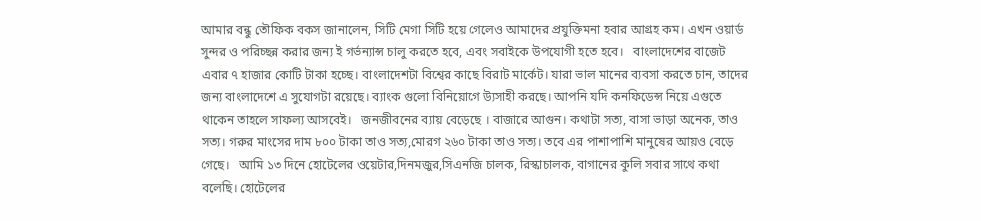আমার বন্ধু তৌফিক বকস জানালেন, সিটি মেগা সিটি হয়ে গেলেও আমাদের প্রযুক্তিমনা হবার আগ্রহ কম। এখন ওয়ার্ড সুন্দর ও পরিচ্ছন্ন করার জন্য ই গর্ভন্যান্স চালু করতে হবে, এবং সবাইকে উপযোগী হতে হবে।   বাংলাদেশের বাজেট এবার ৭ হাজার কোটি টাকা হচ্ছে। বাংলাদেশটা বিশ্বের কাছে বিরাট মার্কেট। যারা ভাল মানের ব্যবসা করতে চান, তাদের জন্য বাংলাদেশে এ সুযোগটা রয়েছে। ব্যাংক গুলো বিনিয়োগে উ্যসাহী করছে। আপনি যদি কনফিডেন্স নিয়ে এগুতে থাকেন তাহলে সাফল্য আসবেই।   জনজীবনের ব্যায় বেড়েছে । বাজারে আগুন। কথাটা সত্য, বাসা ভাড়া অনেক, তাও সত্য। গরুর মাংসের দাম ৮০০ টাকা তাও সত্য,মোরগ ২৬০ টাকা তাও সত্য। তবে এর পাশাপাশি মানুষের আয়ও বেড়ে গেছে।   আমি ১৩ দিনে হোটেলের ওয়েটার,দিনমজুর,সিএনজি চালক, রিস্কাচালক, বাগানের কুলি সবার সাথে কথা বলেছি। হোটেলের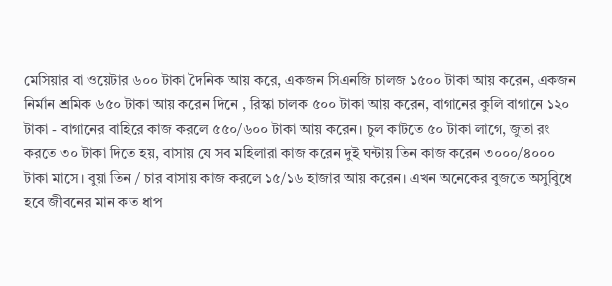মেসিয়ার বা ওয়েটার ৬০০ টাকা দৈনিক আয় করে, একজন সিএনজি চালজ ১৫০০ টাকা আয় করেন, একজন নির্মান শ্রমিক ৬৫০ টাকা আয় করেন দিনে , রিস্কা চালক ৫০০ টাকা আয় করেন, বাগানের কুলি বাগানে ১২০ টাকা - বাগানের বাহিরে কাজ করলে ৫৫০/৬০০ টাকা আয় করেন। চুল কাটতে ৫০ টাকা লাগে, জুতা রং করতে ৩০ টাকা দিতে হয়, বাসায় যে সব মহিলারা কাজ করেন দুই ঘন্টায় তিন কাজ করেন ৩০০০/৪০০০ টাকা মাসে। বুয়া তিন / চার বাসায় কাজ করলে ১৫/১৬ হাজার আয় করেন। এখন অনেকের বুজতে অসুবিুধে হবে জীবনের মান কত ধাপ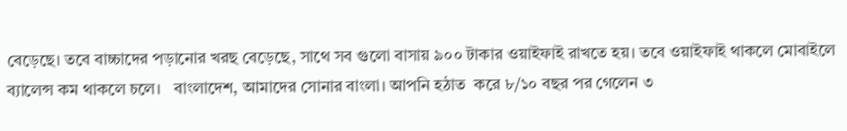বেড়েছে। তবে বাচ্চাদের পড়ানোর খরছ বেড়েছে, সাথে সব গুলো বাসায় ৯০০ টাকার ওয়াইফাই রাখতে হয়। তবে ওয়াইফাই থাকলে মোবাইলে ব্যালেন্স কম থাকলে চলে।   বাংলাদেশ, আমাদের সোনার বাংলা। আপনি হঠাত  করে ৮/১০ বছর পর গেলেন ৩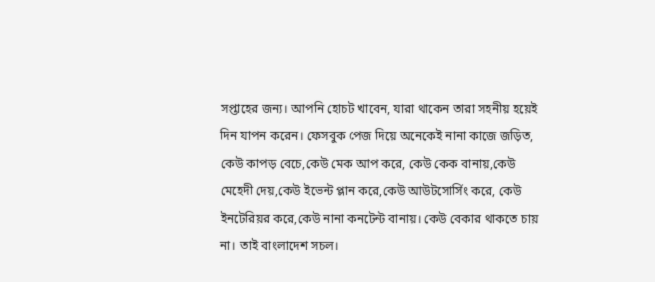সপ্তাহের জন্য। আপনি হোচট খাবেন, যারা থাকেন তারা সহনীয় হয়েই দিন যাপন করেন। ফেসবুক পেজ দিয়ে অনেকেই নানা কাজে জড়িত, কেউ কাপড় বেচে,কেউ মেক আপ করে, কেউ কেক বানায়,কেউ মেহেদী দেয়,কেউ ইভেন্ট প্লান করে,কেউ আউটসোর্সিং করে, কেউ ইনটেরিয়র করে,কেউ নানা কনটেন্ট বানায়। কেউ বেকার থাকতে চায় না। তাই বাংলাদেশ সচল।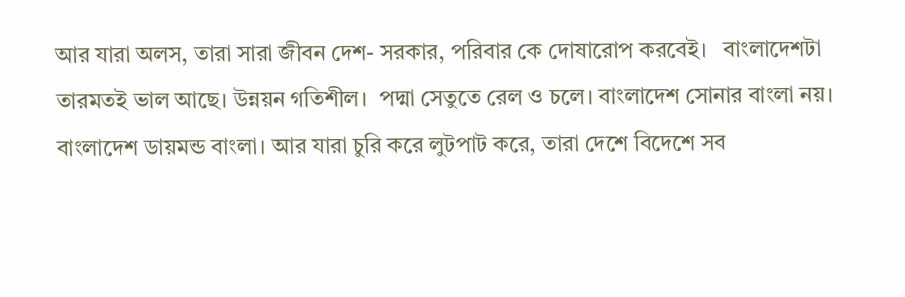আর যারা অলস, তারা সারা জীবন দেশ- সরকার, পরিবার কে দোষারোপ করবেই।   বাংলাদেশটা তারমতই ভাল আছে। উন্নয়ন গতিশীল।  পদ্মা সেতুতে রেল ও চলে। বাংলাদেশ সোনার বাংলা নয়। বাংলাদেশ ডায়মন্ড বাংলা। আর যারা চুরি করে লুটপাট করে, তারা দেশে বিদেশে সব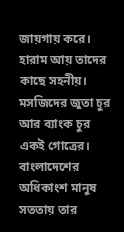জায়গায় করে। হারাম আয় তাদের কাছে সহনীয়। মসজিদের জুতা চুর আর ব্যাংক চুর একই গোত্রের। বাংলাদেশের অধিকাংশ মানুষ সততায় তার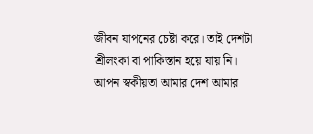জীবন যাপনের চেষ্টা করে। তাই দেশটা শ্রীলংকা বা পাকিস্তান হয়ে যায় নি।   আপন স্বকীয়তা আমার দেশ আমার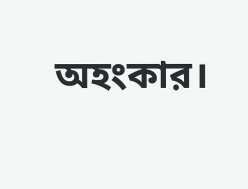অহংকার।